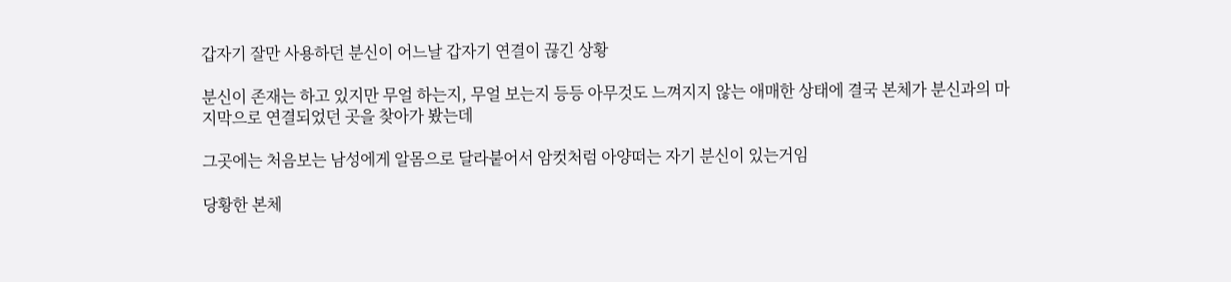갑자기 잘만 사용하던 분신이 어느날 갑자기 연결이 끊긴 상황

분신이 존재는 하고 있지만 무얼 하는지, 무얼 보는지 등등 아무것도 느껴지지 않는 애매한 상태에 결국 본체가 분신과의 마지막으로 연결되었던 곳을 찾아가 봤는데

그곳에는 처음보는 남성에게 알몸으로 달라붙어서 암컷처럼 아양떠는 자기 분신이 있는거임

당황한 본체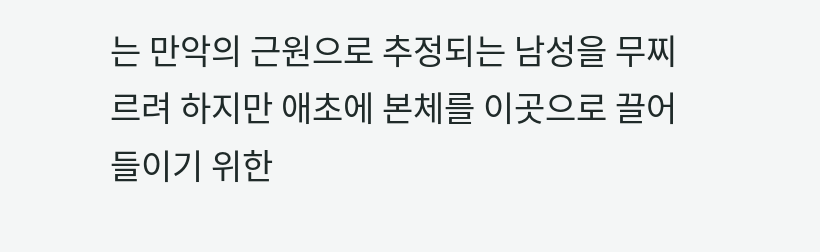는 만악의 근원으로 추정되는 남성을 무찌르려 하지만 애초에 본체를 이곳으로 끌어들이기 위한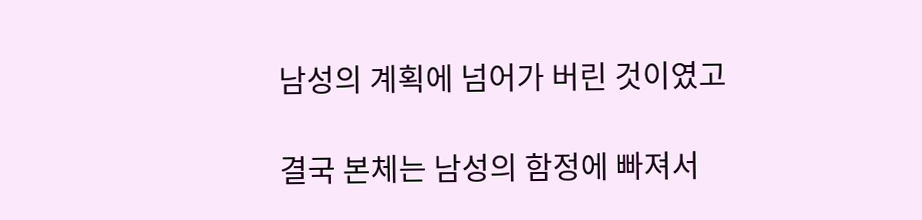남성의 계획에 넘어가 버린 것이였고

결국 본체는 남성의 함정에 빠져서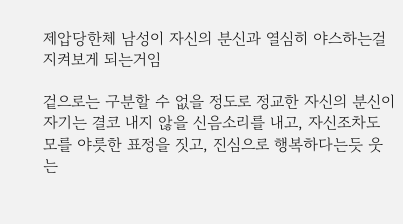제압당한체 남성이 자신의 분신과 열심히 야스하는걸 지켜보게 되는거임

겉으로는 구분할 수 없을 정도로 정교한 자신의 분신이 자기는 결코 내지 않을 신음소리를 내고, 자신조차도 모를 야릇한 표정을 짓고, 진심으로 행복하다는듯 웃는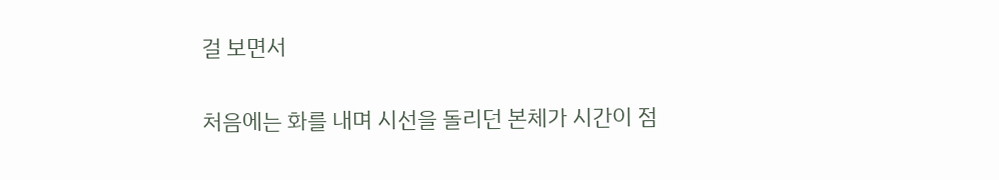걸 보면서

처음에는 화를 내며 시선을 돌리던 본체가 시간이 점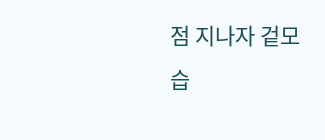점 지나자 겉모습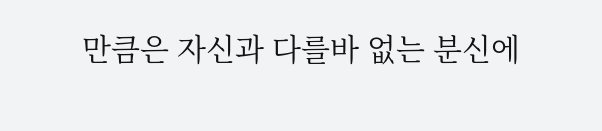만큼은 자신과 다를바 없는 분신에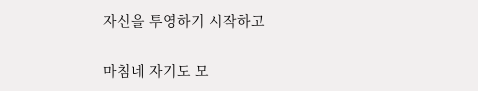자신을 투영하기 시작하고

마침네 자기도 모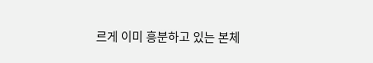르게 이미 흥분하고 있는 본체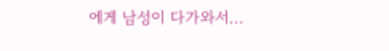에게 남성이 다가와서...